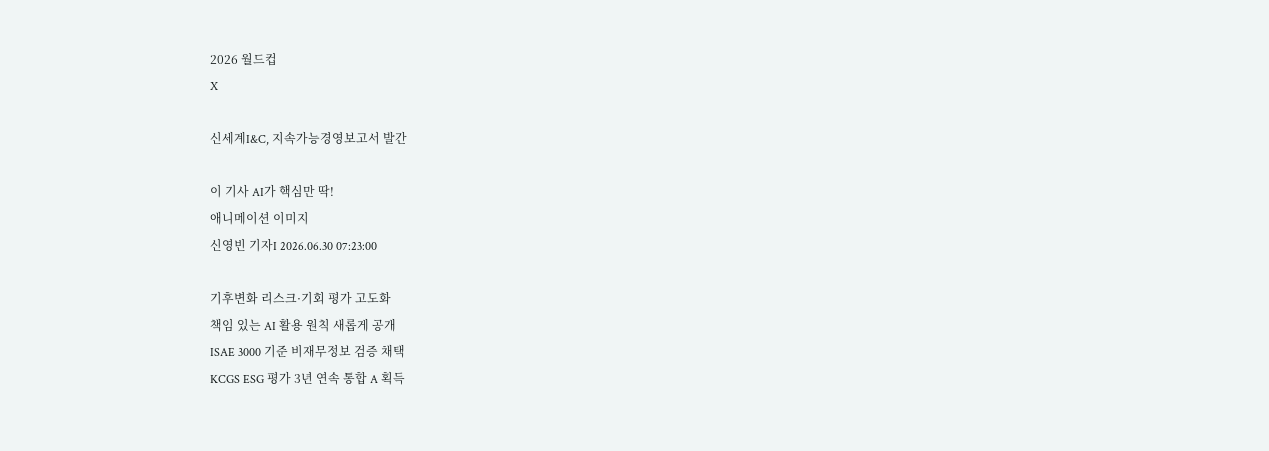2026 월드컵
X

신세계I&C, 지속가능경영보고서 발간

이 기사 AI가 핵심만 딱!
애니메이션 이미지
신영빈 기자I 2026.06.30 07:23:00

기후변화 리스크·기회 평가 고도화
책임 있는 AI 활용 원칙 새롭게 공개
ISAE 3000 기준 비재무정보 검증 채택
KCGS ESG 평가 3년 연속 통합 A 획득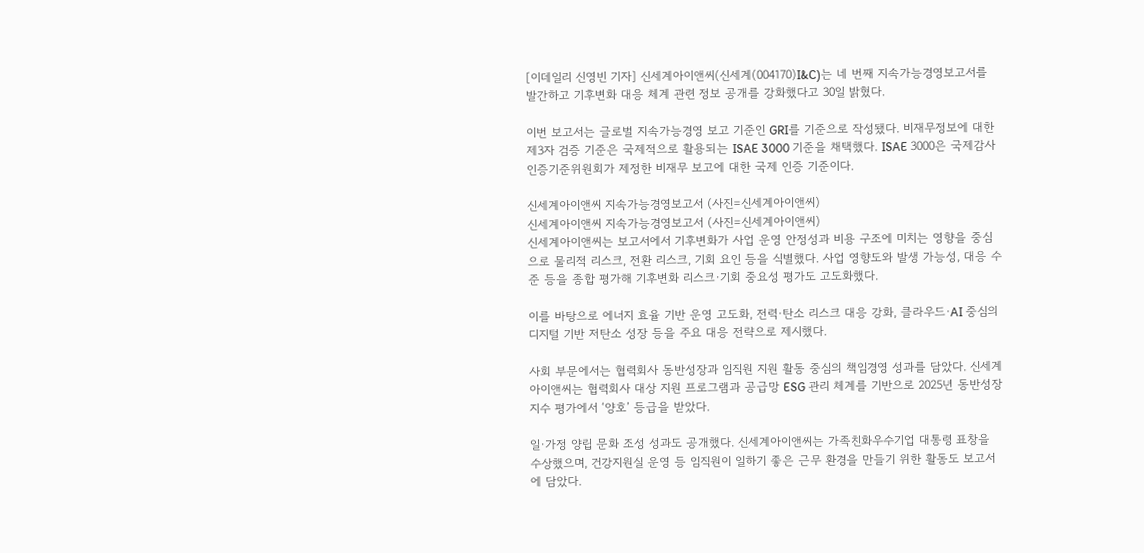[이데일리 신영빈 기자] 신세계아이앤씨(신세계(004170)I&C)는 네 번째 지속가능경영보고서를 발간하고 기후변화 대응 체계 관련 정보 공개를 강화했다고 30일 밝혔다.

이번 보고서는 글로벌 지속가능경영 보고 기준인 GRI를 기준으로 작성됐다. 비재무정보에 대한 제3자 검증 기준은 국제적으로 활용되는 ISAE 3000 기준을 채택했다. ISAE 3000은 국제감사인증기준위원회가 제정한 비재무 보고에 대한 국제 인증 기준이다.

신세계아이앤씨 지속가능경영보고서 (사진=신세계아이앤씨)
신세계아이앤씨 지속가능경영보고서 (사진=신세계아이앤씨)
신세계아이앤씨는 보고서에서 기후변화가 사업 운영 안정성과 비용 구조에 미치는 영향을 중심으로 물리적 리스크, 전환 리스크, 기회 요인 등을 식별했다. 사업 영향도와 발생 가능성, 대응 수준 등을 종합 평가해 기후변화 리스크·기회 중요성 평가도 고도화했다.

이를 바탕으로 에너지 효율 기반 운영 고도화, 전력·탄소 리스크 대응 강화, 클라우드·AI 중심의 디지털 기반 저탄소 성장 등을 주요 대응 전략으로 제시했다.

사회 부문에서는 협력회사 동반성장과 임직원 지원 활동 중심의 책임경영 성과를 담았다. 신세계아이앤씨는 협력회사 대상 지원 프로그램과 공급망 ESG 관리 체계를 기반으로 2025년 동반성장지수 평가에서 ‘양호’ 등급을 받았다.

일·가정 양립 문화 조성 성과도 공개했다. 신세계아이앤씨는 가족친화우수기업 대통령 표창을 수상했으며, 건강지원실 운영 등 임직원이 일하기 좋은 근무 환경을 만들기 위한 활동도 보고서에 담았다.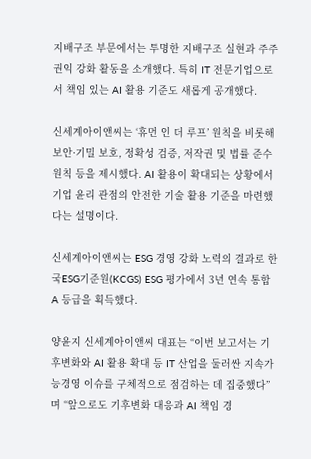지배구조 부문에서는 투명한 지배구조 실현과 주주 권익 강화 활동을 소개했다. 특히 IT 전문기업으로서 책임 있는 AI 활용 기준도 새롭게 공개했다.

신세계아이앤씨는 ‘휴먼 인 더 루프’ 원칙을 비롯해 보안·기밀 보호, 정확성 검증, 저작권 및 법률 준수 원칙 등을 제시했다. AI 활용이 확대되는 상황에서 기업 윤리 관점의 안전한 기술 활용 기준을 마련했다는 설명이다.

신세계아이앤씨는 ESG 경영 강화 노력의 결과로 한국ESG기준원(KCGS) ESG 평가에서 3년 연속 통합 A 등급을 획득했다.

양윤지 신세계아이앤씨 대표는 “이번 보고서는 기후변화와 AI 활용 확대 등 IT 산업을 둘러싼 지속가능경영 이슈를 구체적으로 점검하는 데 집중했다”며 “앞으로도 기후변화 대응과 AI 책임 경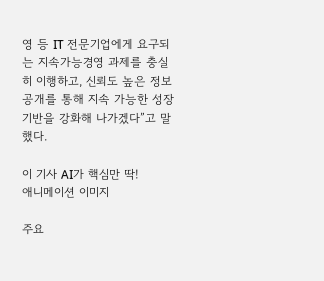영 등 IT 전문기업에게 요구되는 지속가능경영 과제를 충실히 이행하고, 신뢰도 높은 정보 공개를 통해 지속 가능한 성장 기반을 강화해 나가겠다”고 말했다.

이 기사 AI가 핵심만 딱!
애니메이션 이미지

주요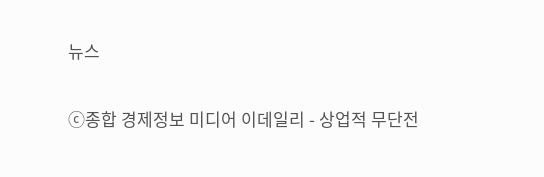뉴스

ⓒ종합 경제정보 미디어 이데일리 - 상업적 무단전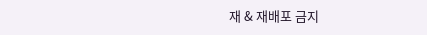재 & 재배포 금지